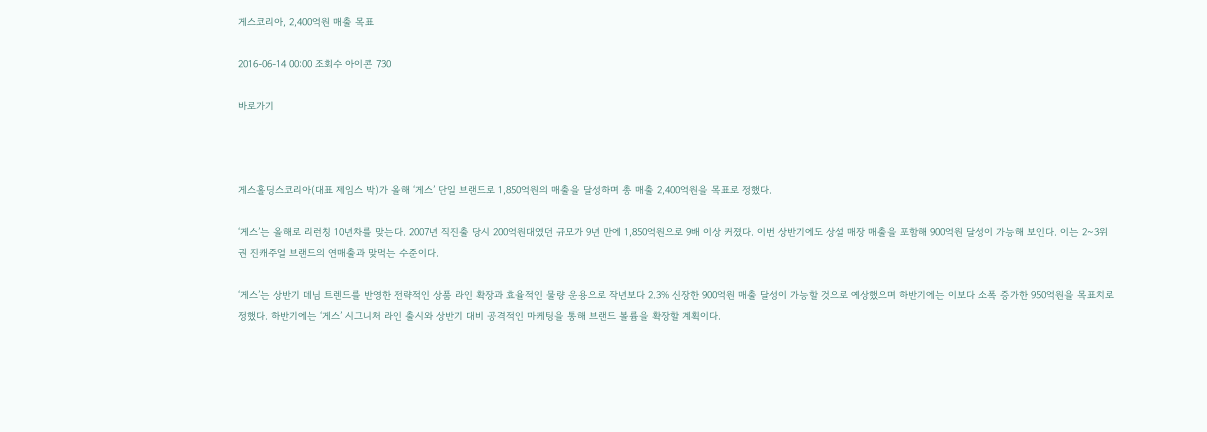게스코리아, 2,400억원 매출 목표

2016-06-14 00:00 조회수 아이콘 730

바로가기



게스홀딩스코리아(대표 제임스 박)가 올해 ‘게스’ 단일 브랜드로 1,850억원의 매출을 달성하며 총 매출 2,400억원을 목표로 정했다.

‘게스’는 올해로 리런칭 10년차를 맞는다. 2007년 직진출 당시 200억원대였던 규모가 9년 만에 1,850억원으로 9배 이상 커졌다. 이번 상반기에도 상설 매장 매출을 포함해 900억원 달성이 가능해 보인다. 이는 2~3위권 진캐주얼 브랜드의 연매출과 맞먹는 수준이다.

‘게스’는 상반기 데님 트렌드를 반영한 전략적인 상품 라인 확장과 효율적인 물량 운용으로 작년보다 2.3% 신장한 900억원 매출 달성이 가능할 것으로 예상했으며 하반기에는 이보다 소폭 증가한 950억원을 목표치로 정했다. 하반기에는 ‘게스’ 시그니처 라인 출시와 상반기 대비 공격적인 마케팅을 통해 브랜드 볼륨을 확장할 계획이다.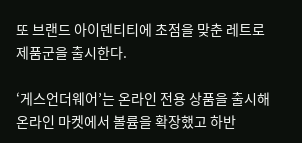또 브랜드 아이덴티티에 초점을 맞춘 레트로 제품군을 출시한다.

‘게스언더웨어’는 온라인 전용 상품을 출시해 온라인 마켓에서 볼륨을 확장했고 하반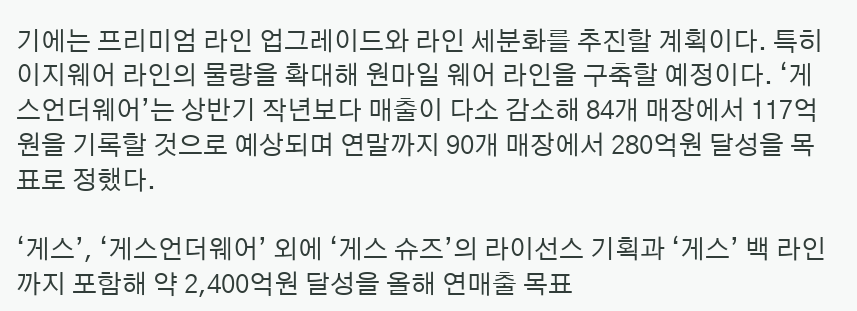기에는 프리미엄 라인 업그레이드와 라인 세분화를 추진할 계획이다. 특히 이지웨어 라인의 물량을 확대해 원마일 웨어 라인을 구축할 예정이다. ‘게스언더웨어’는 상반기 작년보다 매출이 다소 감소해 84개 매장에서 117억원을 기록할 것으로 예상되며 연말까지 90개 매장에서 280억원 달성을 목표로 정했다.

‘게스’, ‘게스언더웨어’ 외에 ‘게스 슈즈’의 라이선스 기획과 ‘게스’ 백 라인까지 포함해 약 2,400억원 달성을 올해 연매출 목표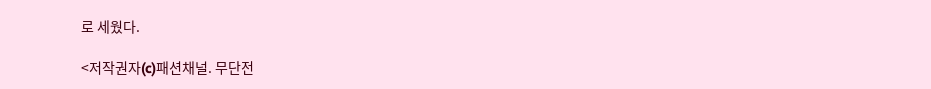로 세웠다.

<저작권자(c)패션채널. 무단전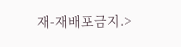재-재배포금지.>